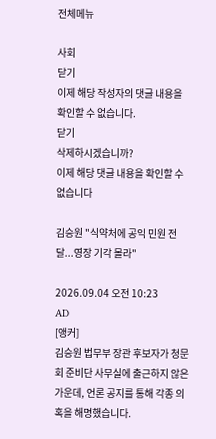전체메뉴

사회
닫기
이제 해당 작성자의 댓글 내용을
확인할 수 없습니다.
닫기
삭제하시겠습니까?
이제 해당 댓글 내용을 확인할 수 없습니다

김승원 "식약처에 공익 민원 전달...영장 기각 몰라"

2026.09.04 오전 10:23
AD
[앵커]
김승원 법무부 장관 후보자가 청문회 준비단 사무실에 출근하지 않은 가운데, 언론 공지를 통해 각종 의혹을 해명했습니다.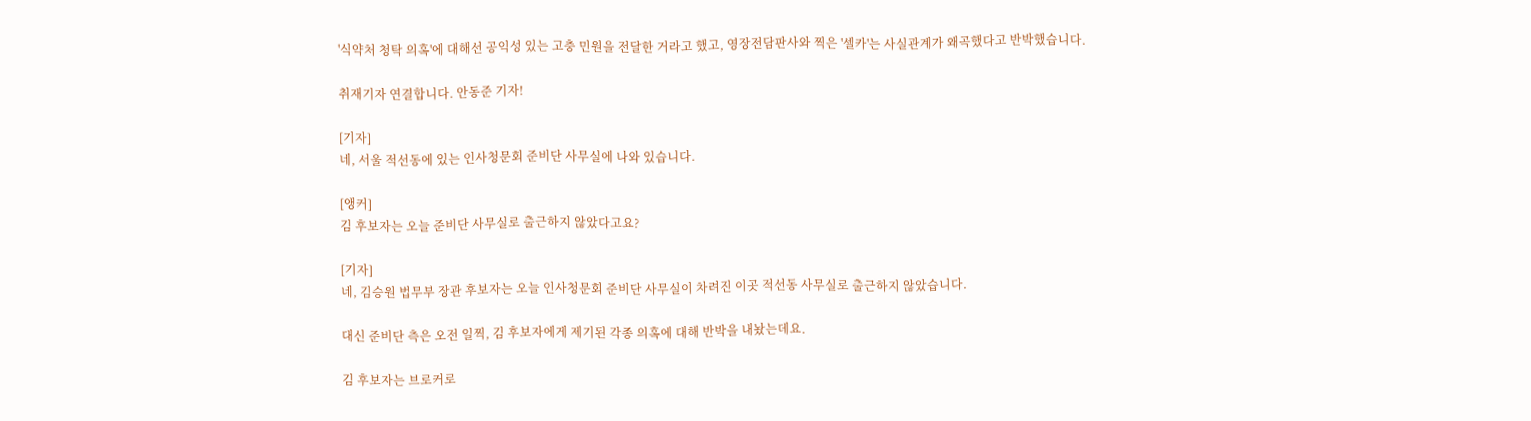'식약처 청탁 의혹'에 대해선 공익성 있는 고충 민원을 전달한 거라고 했고, 영장전담판사와 찍은 '셀카'는 사실관계가 왜곡했다고 반박했습니다.

취재기자 연결합니다. 안동준 기자!

[기자]
네, 서울 적선동에 있는 인사청문회 준비단 사무실에 나와 있습니다.

[앵커]
김 후보자는 오늘 준비단 사무실로 출근하지 않았다고요?

[기자]
네, 김승원 법무부 장관 후보자는 오늘 인사청문회 준비단 사무실이 차려진 이곳 적선동 사무실로 출근하지 않았습니다.

대신 준비단 측은 오전 일찍, 김 후보자에게 제기된 각종 의혹에 대해 반박을 내놨는데요.

김 후보자는 브로커로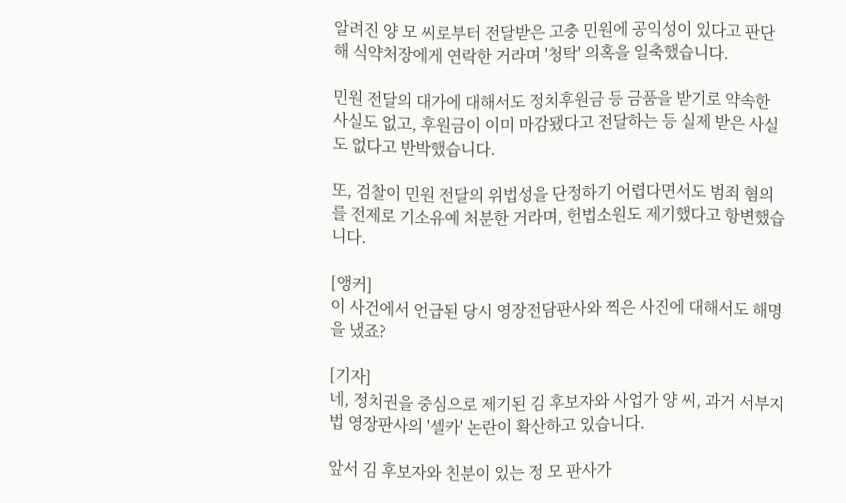알려진 양 모 씨로부터 전달받은 고충 민원에 공익성이 있다고 판단해 식약처장에게 연락한 거라며 '청탁' 의혹을 일축했습니다.

민원 전달의 대가에 대해서도 정치후원금 등 금품을 받기로 약속한 사실도 없고, 후원금이 이미 마감됐다고 전달하는 등 실제 받은 사실도 없다고 반박했습니다.

또, 검찰이 민원 전달의 위법성을 단정하기 어렵다면서도 범죄 혐의를 전제로 기소유예 처분한 거라며, 헌법소원도 제기했다고 항변했습니다.

[앵커]
이 사건에서 언급된 당시 영장전담판사와 찍은 사진에 대해서도 해명을 냈죠?

[기자]
네, 정치권을 중심으로 제기된 김 후보자와 사업가 양 씨, 과거 서부지법 영장판사의 '셀카' 논란이 확산하고 있습니다.

앞서 김 후보자와 친분이 있는 정 모 판사가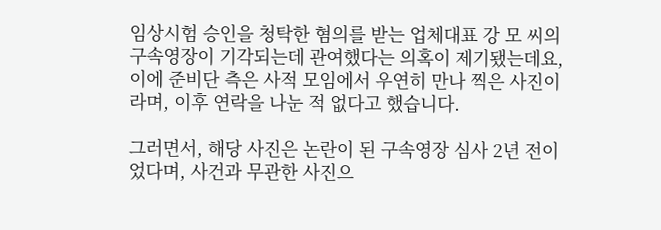임상시험 승인을 청탁한 혐의를 받는 업체대표 강 모 씨의 구속영장이 기각되는데 관여했다는 의혹이 제기됐는데요, 이에 준비단 측은 사적 모임에서 우연히 만나 찍은 사진이라며, 이후 연락을 나눈 적 없다고 했습니다.

그러면서, 해당 사진은 논란이 된 구속영장 심사 2년 전이었다며, 사건과 무관한 사진으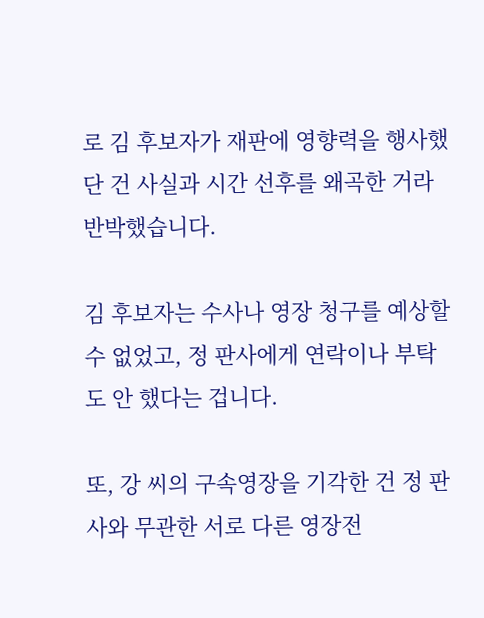로 김 후보자가 재판에 영향력을 행사했단 건 사실과 시간 선후를 왜곡한 거라 반박했습니다.

김 후보자는 수사나 영장 청구를 예상할 수 없었고, 정 판사에게 연락이나 부탁도 안 했다는 겁니다.

또, 강 씨의 구속영장을 기각한 건 정 판사와 무관한 서로 다른 영장전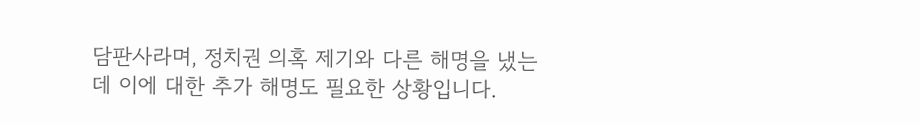담판사라며, 정치권 의혹 제기와 다른 해명을 냈는데 이에 대한 추가 해명도 필요한 상황입니다.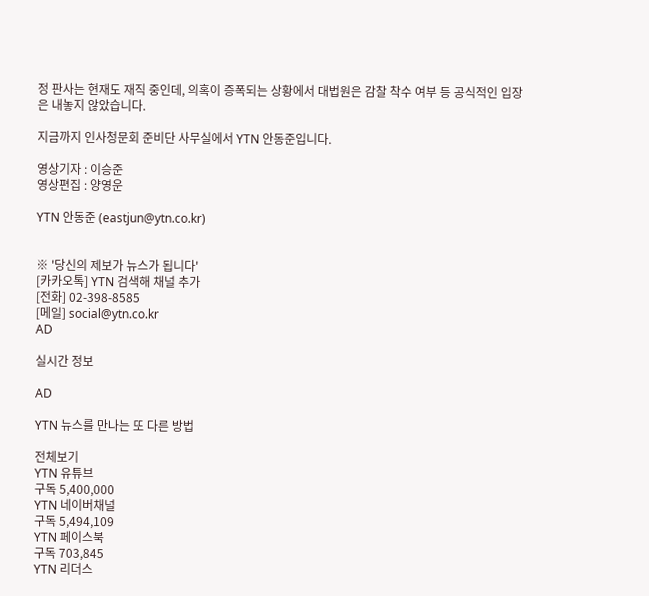정 판사는 현재도 재직 중인데, 의혹이 증폭되는 상황에서 대법원은 감찰 착수 여부 등 공식적인 입장은 내놓지 않았습니다.

지금까지 인사청문회 준비단 사무실에서 YTN 안동준입니다.

영상기자 : 이승준
영상편집 : 양영운

YTN 안동준 (eastjun@ytn.co.kr)


※ '당신의 제보가 뉴스가 됩니다'
[카카오톡] YTN 검색해 채널 추가
[전화] 02-398-8585
[메일] social@ytn.co.kr
AD

실시간 정보

AD

YTN 뉴스를 만나는 또 다른 방법

전체보기
YTN 유튜브
구독 5,400,000
YTN 네이버채널
구독 5,494,109
YTN 페이스북
구독 703,845
YTN 리더스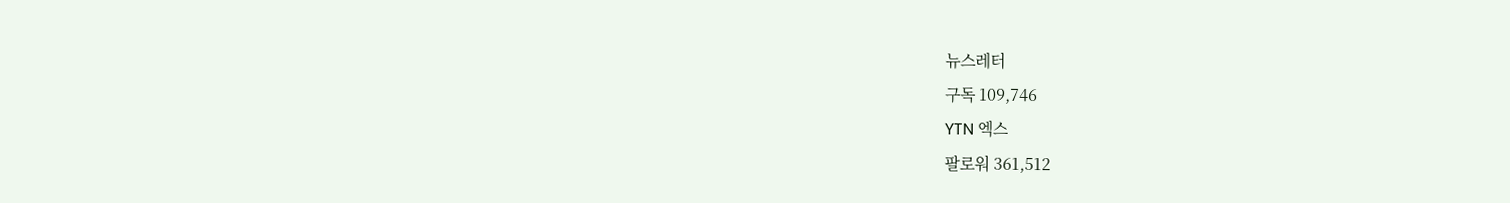뉴스레터
구독 109,746
YTN 엑스
팔로워 361,512